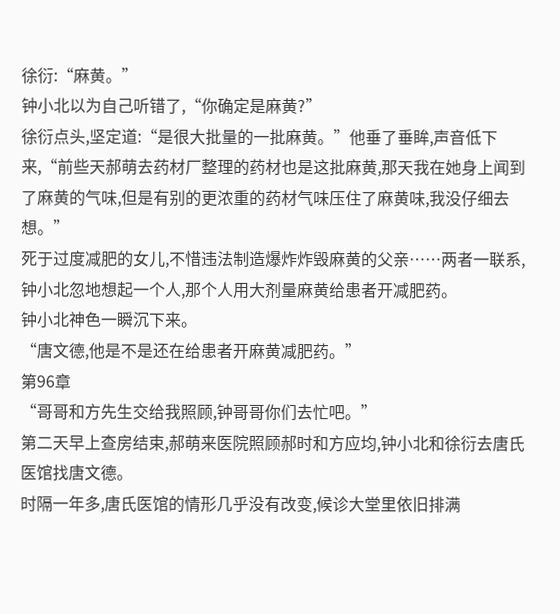徐衍:“麻黄。”
钟小北以为自己听错了,“你确定是麻黄?”
徐衍点头,坚定道:“是很大批量的一批麻黄。”他垂了垂眸,声音低下来,“前些天郝萌去药材厂整理的药材也是这批麻黄,那天我在她身上闻到了麻黄的气味,但是有别的更浓重的药材气味压住了麻黄味,我没仔细去想。”
死于过度减肥的女儿,不惜违法制造爆炸炸毁麻黄的父亲……两者一联系,钟小北忽地想起一个人,那个人用大剂量麻黄给患者开减肥药。
钟小北神色一瞬沉下来。
“唐文德,他是不是还在给患者开麻黄减肥药。”
第96章
“哥哥和方先生交给我照顾,钟哥哥你们去忙吧。”
第二天早上查房结束,郝萌来医院照顾郝时和方应均,钟小北和徐衍去唐氏医馆找唐文德。
时隔一年多,唐氏医馆的情形几乎没有改变,候诊大堂里依旧排满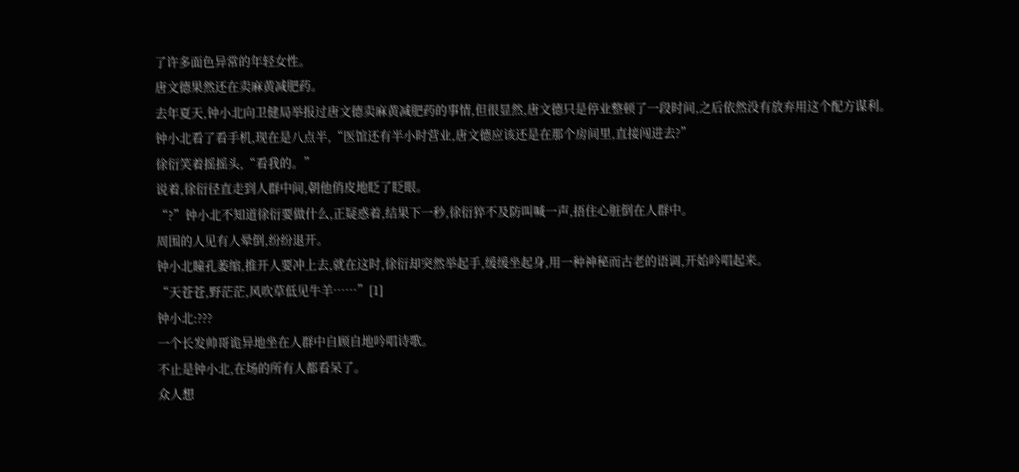了许多面色异常的年轻女性。
唐文德果然还在卖麻黄减肥药。
去年夏天,钟小北向卫健局举报过唐文德卖麻黄减肥药的事情,但很显然,唐文德只是停业整顿了一段时间,之后依然没有放弃用这个配方谋利。
钟小北看了看手机,现在是八点半,“医馆还有半小时营业,唐文德应该还是在那个房间里,直接闯进去?”
徐衍笑着摇摇头,“看我的。”
说着,徐衍径直走到人群中间,朝他俏皮地眨了眨眼。
“?”钟小北不知道徐衍要做什么,正疑惑着,结果下一秒,徐衍猝不及防叫喊一声,捂住心脏倒在人群中。
周围的人见有人晕倒,纷纷退开。
钟小北瞳孔萎缩,推开人要冲上去,就在这时,徐衍却突然举起手,缓缓坐起身,用一种神秘而古老的语调,开始吟唱起来。
“天苍苍,野茫茫,风吹草低见牛羊……”[1]
钟小北:???
一个长发帅哥诡异地坐在人群中自顾自地吟唱诗歌。
不止是钟小北,在场的所有人都看呆了。
众人想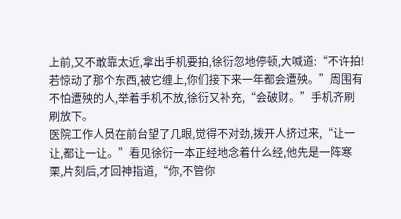上前,又不敢靠太近,拿出手机要拍,徐衍忽地停顿,大喊道:“不许拍!若惊动了那个东西,被它缠上,你们接下来一年都会遭殃。”周围有不怕遭殃的人,举着手机不放,徐衍又补充,“会破财。”手机齐刷刷放下。
医院工作人员在前台望了几眼,觉得不对劲,拨开人挤过来,“让一让,都让一让。”看见徐衍一本正经地念着什么经,他先是一阵寒栗,片刻后,才回神指道,“你,不管你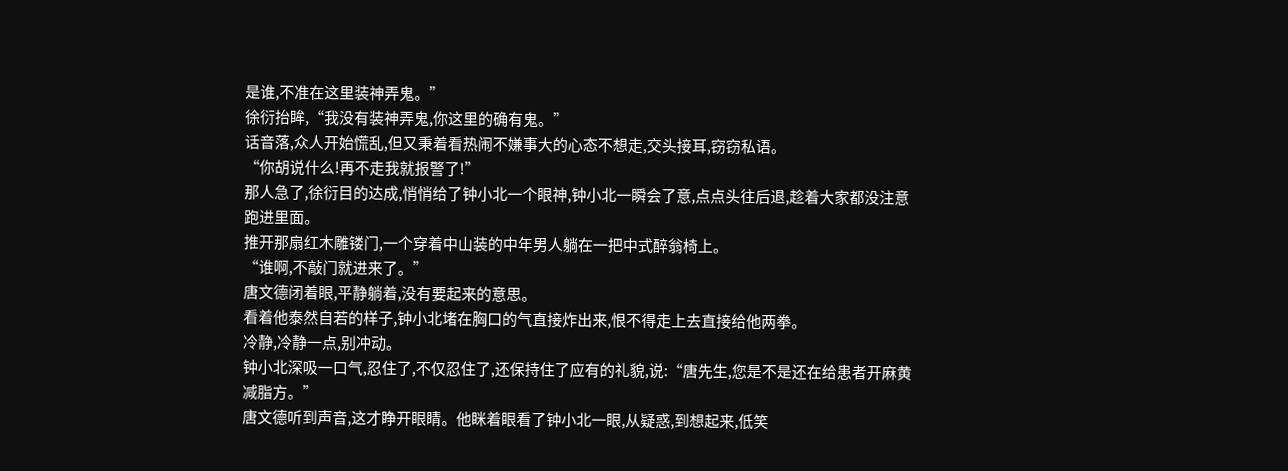是谁,不准在这里装神弄鬼。”
徐衍抬眸,“我没有装神弄鬼,你这里的确有鬼。”
话音落,众人开始慌乱,但又秉着看热闹不嫌事大的心态不想走,交头接耳,窃窃私语。
“你胡说什么!再不走我就报警了!”
那人急了,徐衍目的达成,悄悄给了钟小北一个眼神,钟小北一瞬会了意,点点头往后退,趁着大家都没注意跑进里面。
推开那扇红木雕镂门,一个穿着中山装的中年男人躺在一把中式醉翁椅上。
“谁啊,不敲门就进来了。”
唐文德闭着眼,平静躺着,没有要起来的意思。
看着他泰然自若的样子,钟小北堵在胸口的气直接炸出来,恨不得走上去直接给他两拳。
冷静,冷静一点,别冲动。
钟小北深吸一口气,忍住了,不仅忍住了,还保持住了应有的礼貌,说:“唐先生,您是不是还在给患者开麻黄减脂方。”
唐文德听到声音,这才睁开眼睛。他眯着眼看了钟小北一眼,从疑惑,到想起来,低笑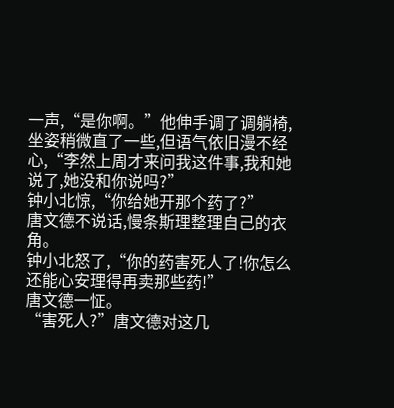一声,“是你啊。”他伸手调了调躺椅,坐姿稍微直了一些,但语气依旧漫不经心,“李然上周才来问我这件事,我和她说了,她没和你说吗?”
钟小北惊,“你给她开那个药了?”
唐文德不说话,慢条斯理整理自己的衣角。
钟小北怒了,“你的药害死人了!你怎么还能心安理得再卖那些药!”
唐文德一怔。
“害死人?”唐文德对这几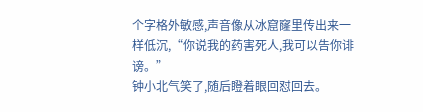个字格外敏感,声音像从冰窟窿里传出来一样低沉,“你说我的药害死人,我可以告你诽谤。”
钟小北气笑了,随后瞪着眼回怼回去。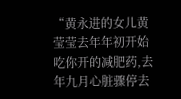“黄永进的女儿黄莹莹去年年初开始吃你开的减肥药,去年九月心脏骤停去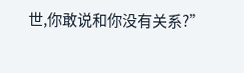世,你敢说和你没有关系?”